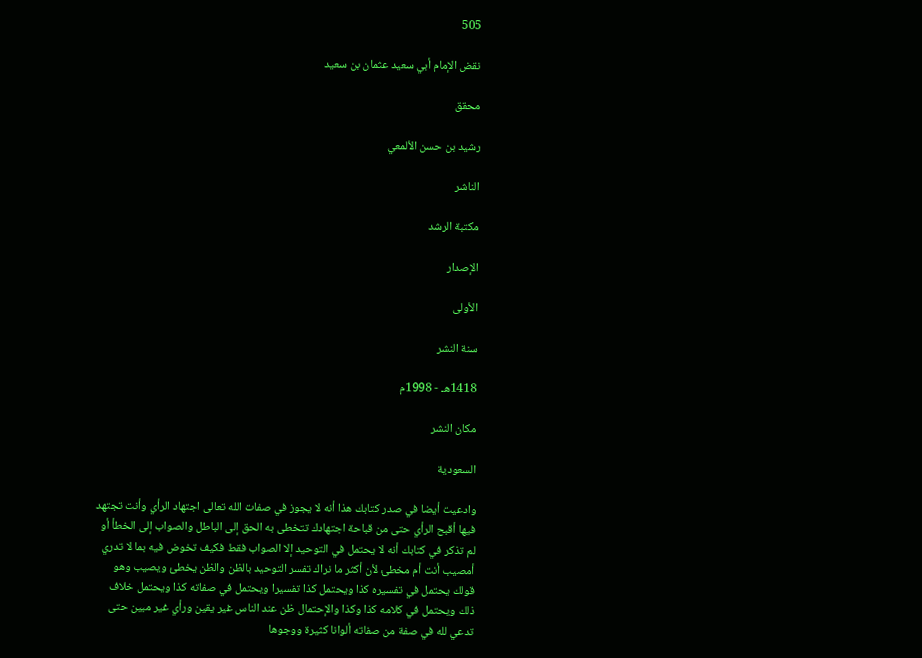505

نقض الإمام أبي سعيد عثمان بن سعيد

محقق

رشيد بن حسن الألمعي

الناشر

مكتبة الرشد

الإصدار

الأولى

سنة النشر

1418هـ - 1998م

مكان النشر

السعودية

وادعيت أيضا في صدر كتابك هذا أنه لا يجوز في صفات الله تعالى اجتهاد الرأي وأنت تجتهد فيها أقبح الرأي حتى من قباحة اجتهادك تتخطى به الحق إلى الباطل والصواب إلى الخطأ أو لم تذكر في كتابك أنه لا يحتمل في التوحيد إلا الصواب فقط فكيف تخوض فيه بما لا تدري أمصيب أنت أم مخطئ لأن أكثر ما نراك تفسر التوحيد بالظن والظن يخطئ ويصيب وهو قولك يحتمل في تفسيره كذا ويحتمل كذا تفسيرا ويحتمل في صفاته كذا ويحتمل خلاف ذلك ويحتمل في كلامه كذا وكذا والإحتمال ظن عند الناس غير يقين ورأي غير مبين حتى تدعي لله في صفة من صفاته ألوانا كثيرة ووجوها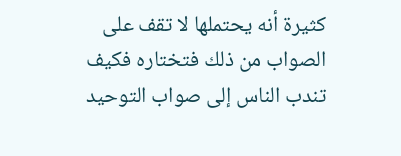كثيرة أنه يحتملها لا تقف على الصواب من ذلك فتختاره فكيف تندب الناس إلى صواب التوحيد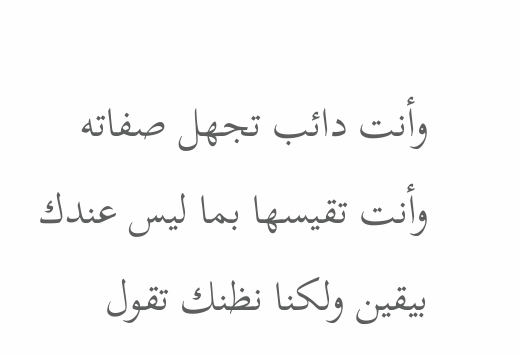وأنت دائب تجهل صفاته وأنت تقيسها بما ليس عندك بيقين ولكنا نظنك تقول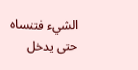الشيء فتنساه حتى يدخل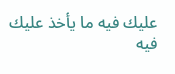عليك فيه ما يأخذ عليك فيه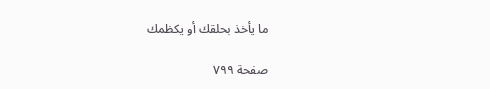ما يأخذ بحلقك أو يكظمك

صفحة ٧٩٩